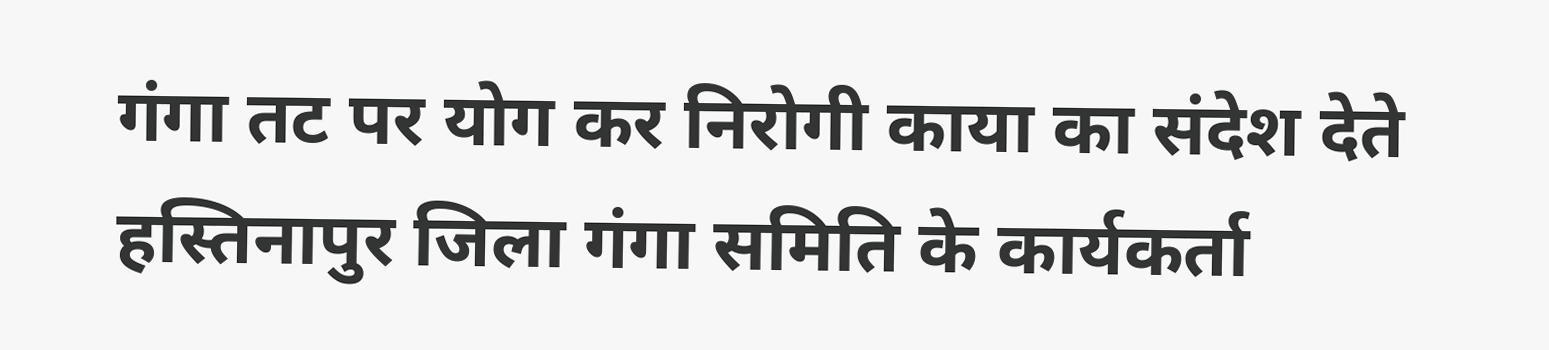गंगा तट पर योग कर निरोगी काया का संदेश देते हस्तिनापुर जिला गंगा समिति के कार्यकर्ता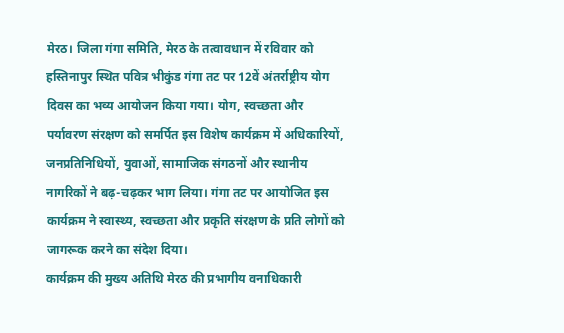मेरठ। जिला गंगा समिति, मेरठ के तत्वावधान में रविवार को हस्तिनापुर स्थित पवित्र भीकुंड गंगा तट पर 12वें अंतर्राष्ट्रीय योग दिवस का भव्य आयोजन किया गया। योग, स्वच्छता और पर्यावरण संरक्षण को समर्पित इस विशेष कार्यक्रम में अधिकारियों, जनप्रतिनिधियों, युवाओं, सामाजिक संगठनों और स्थानीय नागरिकों ने बढ़-चढ़कर भाग लिया। गंगा तट पर आयोजित इस कार्यक्रम ने स्वास्थ्य, स्वच्छता और प्रकृति संरक्षण के प्रति लोगों को जागरूक करने का संदेश दिया।
कार्यक्रम की मुख्य अतिथि मेरठ की प्रभागीय वनाधिकारी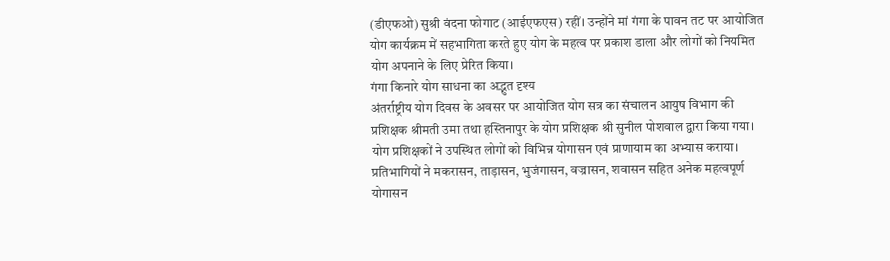(डीएफओ) सुश्री वंदना फोगाट (आईएफएस) रहीं। उन्होंने मां गंगा के पावन तट पर आयोजित योग कार्यक्रम में सहभागिता करते हुए योग के महत्व पर प्रकाश डाला और लोगों को नियमित योग अपनाने के लिए प्रेरित किया।
गंगा किनारे योग साधना का अद्भुत दृश्य
अंतर्राष्ट्रीय योग दिवस के अवसर पर आयोजित योग सत्र का संचालन आयुष विभाग की प्रशिक्षक श्रीमती उमा तथा हस्तिनापुर के योग प्रशिक्षक श्री सुनील पोशवाल द्वारा किया गया। योग प्रशिक्षकों ने उपस्थित लोगों को विभिन्न योगासन एवं प्राणायाम का अभ्यास कराया।
प्रतिभागियों ने मकरासन, ताड़ासन, भुजंगासन, वज्रासन, शवासन सहित अनेक महत्वपूर्ण योगासन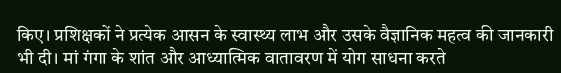किए। प्रशिक्षकों ने प्रत्येक आसन के स्वास्थ्य लाभ और उसके वैज्ञानिक महत्व की जानकारी भी दी। मां गंगा के शांत और आध्यात्मिक वातावरण में योग साधना करते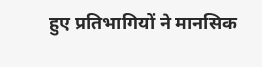हुए प्रतिभागियों ने मानसिक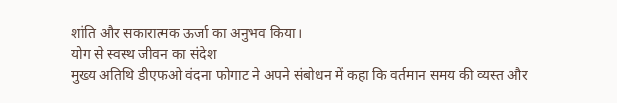शांति और सकारात्मक ऊर्जा का अनुभव किया।
योग से स्वस्थ जीवन का संदेश
मुख्य अतिथि डीएफओ वंदना फोगाट ने अपने संबोधन में कहा कि वर्तमान समय की व्यस्त और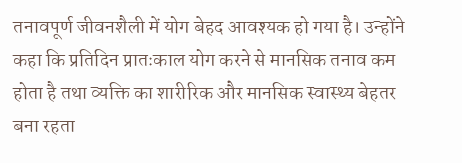तनावपूर्ण जीवनशैली में योग बेहद आवश्यक हो गया है। उन्होंने कहा कि प्रतिदिन प्रातःकाल योग करने से मानसिक तनाव कम होता है तथा व्यक्ति का शारीरिक और मानसिक स्वास्थ्य बेहतर बना रहता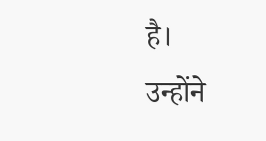है।
उन्होंने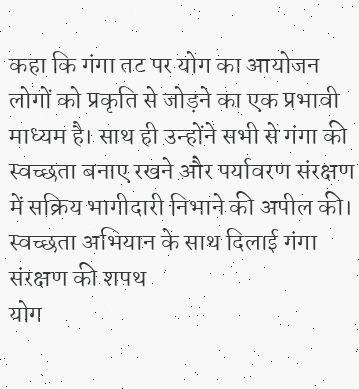कहा कि गंगा तट पर योग का आयोजन लोगों को प्रकृति से जोड़ने का एक प्रभावी माध्यम है। साथ ही उन्होंने सभी से गंगा की स्वच्छता बनाए रखने और पर्यावरण संरक्षण में सक्रिय भागीदारी निभाने की अपील की।
स्वच्छता अभियान के साथ दिलाई गंगा संरक्षण की शपथ
योग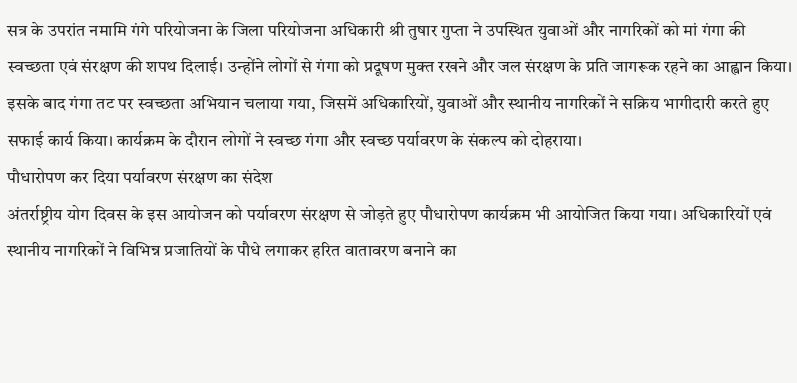सत्र के उपरांत नमामि गंगे परियोजना के जिला परियोजना अधिकारी श्री तुषार गुप्ता ने उपस्थित युवाओं और नागरिकों को मां गंगा की स्वच्छता एवं संरक्षण की शपथ दिलाई। उन्होंने लोगों से गंगा को प्रदूषण मुक्त रखने और जल संरक्षण के प्रति जागरूक रहने का आह्वान किया।
इसके बाद गंगा तट पर स्वच्छता अभियान चलाया गया, जिसमें अधिकारियों, युवाओं और स्थानीय नागरिकों ने सक्रिय भागीदारी करते हुए सफाई कार्य किया। कार्यक्रम के दौरान लोगों ने स्वच्छ गंगा और स्वच्छ पर्यावरण के संकल्प को दोहराया।
पौधारोपण कर दिया पर्यावरण संरक्षण का संदेश
अंतर्राष्ट्रीय योग दिवस के इस आयोजन को पर्यावरण संरक्षण से जोड़ते हुए पौधारोपण कार्यक्रम भी आयोजित किया गया। अधिकारियों एवं स्थानीय नागरिकों ने विभिन्न प्रजातियों के पौधे लगाकर हरित वातावरण बनाने का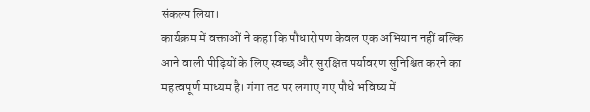संकल्प लिया।
कार्यक्रम में वक्ताओं ने कहा कि पौधारोपण केवल एक अभियान नहीं बल्कि आने वाली पीढ़ियों के लिए स्वच्छ और सुरक्षित पर्यावरण सुनिश्चित करने का महत्वपूर्ण माध्यम है। गंगा तट पर लगाए गए पौधे भविष्य में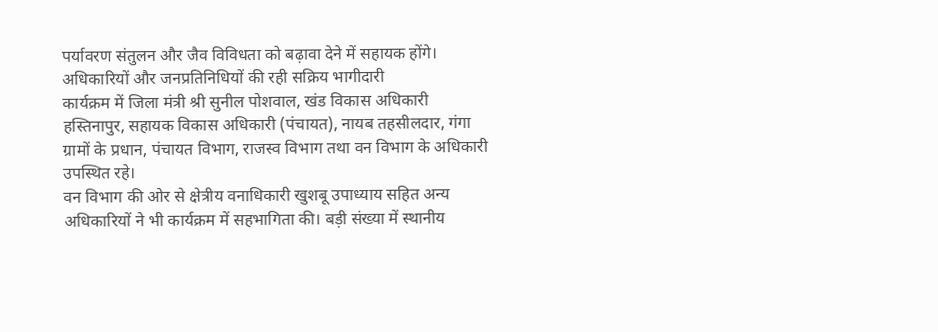पर्यावरण संतुलन और जैव विविधता को बढ़ावा देने में सहायक होंगे।
अधिकारियों और जनप्रतिनिधियों की रही सक्रिय भागीदारी
कार्यक्रम में जिला मंत्री श्री सुनील पोशवाल, खंड विकास अधिकारी हस्तिनापुर, सहायक विकास अधिकारी (पंचायत), नायब तहसीलदार, गंगा ग्रामों के प्रधान, पंचायत विभाग, राजस्व विभाग तथा वन विभाग के अधिकारी उपस्थित रहे।
वन विभाग की ओर से क्षेत्रीय वनाधिकारी खुशबू उपाध्याय सहित अन्य अधिकारियों ने भी कार्यक्रम में सहभागिता की। बड़ी संख्या में स्थानीय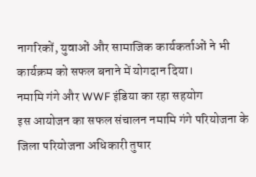नागरिकों, युवाओं और सामाजिक कार्यकर्ताओं ने भी कार्यक्रम को सफल बनाने में योगदान दिया।
नमामि गंगे और WWF इंडिया का रहा सहयोग
इस आयोजन का सफल संचालन नमामि गंगे परियोजना के जिला परियोजना अधिकारी तुषार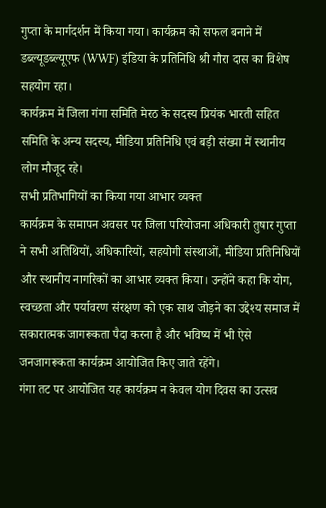गुप्ता के मार्गदर्शन में किया गया। कार्यक्रम को सफल बनाने में डब्ल्यूडब्ल्यूएफ (WWF) इंडिया के प्रतिनिधि श्री गौरा दास का विशेष सहयोग रहा।
कार्यक्रम में जिला गंगा समिति मेरठ के सदस्य प्रियंक भारती सहित समिति के अन्य सदस्य, मीडिया प्रतिनिधि एवं बड़ी संख्या में स्थानीय लोग मौजूद रहे।
सभी प्रतिभागियों का किया गया आभार व्यक्त
कार्यक्रम के समापन अवसर पर जिला परियोजना अधिकारी तुषार गुप्ता ने सभी अतिथियों, अधिकारियों, सहयोगी संस्थाओं, मीडिया प्रतिनिधियों और स्थानीय नागरिकों का आभार व्यक्त किया। उन्होंने कहा कि योग, स्वच्छता और पर्यावरण संरक्षण को एक साथ जोड़ने का उद्देश्य समाज में सकारात्मक जागरूकता पैदा करना है और भविष्य में भी ऐसे जनजागरूकता कार्यक्रम आयोजित किए जाते रहेंगे।
गंगा तट पर आयोजित यह कार्यक्रम न केवल योग दिवस का उत्सव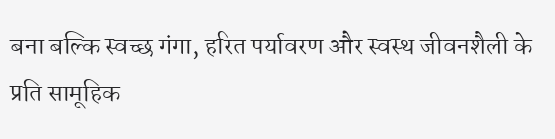बना बल्कि स्वच्छ गंगा, हरित पर्यावरण और स्वस्थ जीवनशैली के प्रति सामूहिक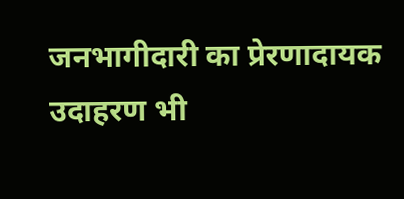जनभागीदारी का प्रेरणादायक उदाहरण भी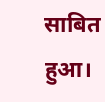साबित हुआ।